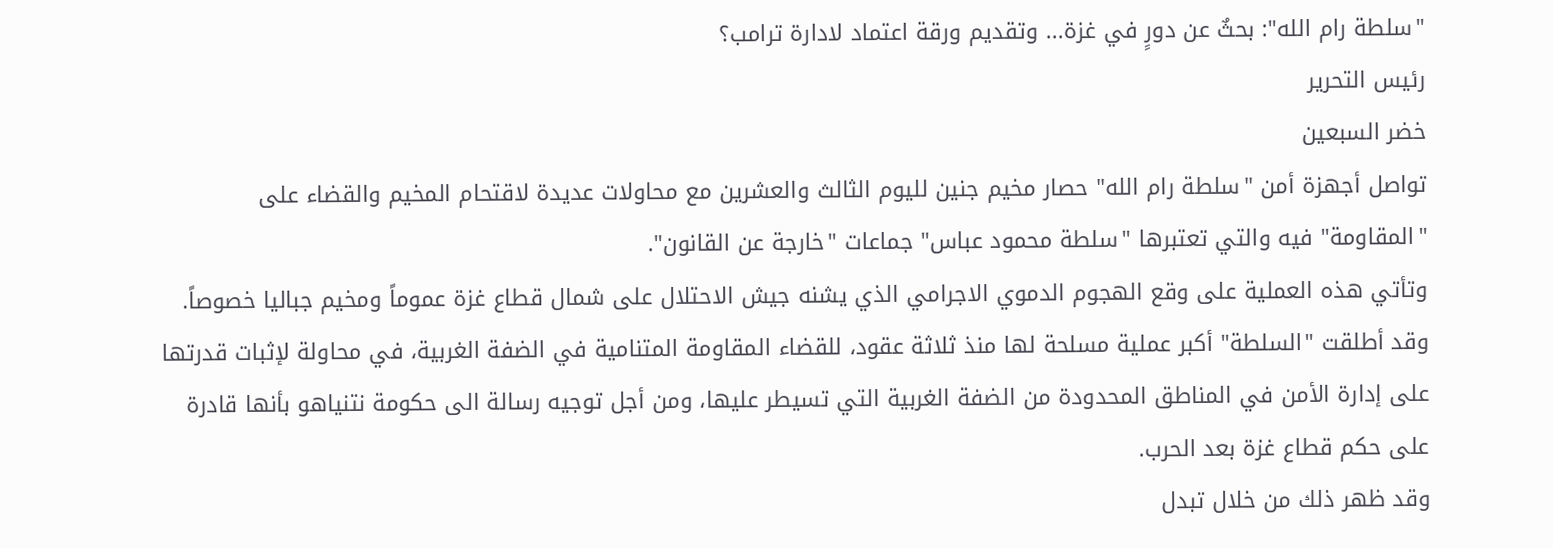"سلطة رام الله": بحثٌ عن دورٍ في غزة... وتقديم ورقة اعتماد لادارة ترامب؟
رئيس التحرير
خضر السبعين
تواصل أجهزة أمن "سلطة رام الله" حصار مخيم جنين لليوم الثالث والعشرين مع محاولات عديدة لاقتحام المخيم والقضاء على "المقاومة" فيه والتي تعتبرها "سلطة محمود عباس" جماعات "خارجة عن القانون".
وتأتي هذه العملية على وقع الهجوم الدموي الاجرامي الذي يشنه جيش الاحتلال على شمال قطاع غزة عموماً ومخيم جباليا خصوصاً.
وقد أطلقت "السلطة" أكبر عملية مسلحة لها منذ ثلاثة عقود، للقضاء المقاومة المتنامية في الضفة الغربية، في محاولة لإثبات قدرتها على إدارة الأمن في المناطق المحدودة من الضفة الغربية التي تسيطر عليها، ومن أجل توجيه رسالة الى حكومة نتنياهو بأنها قادرة على حكم قطاع غزة بعد الحرب.
وقد ظهر ذلك من خلال تبدل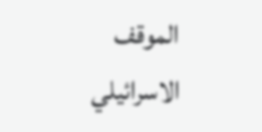الموقف الاسرائيلي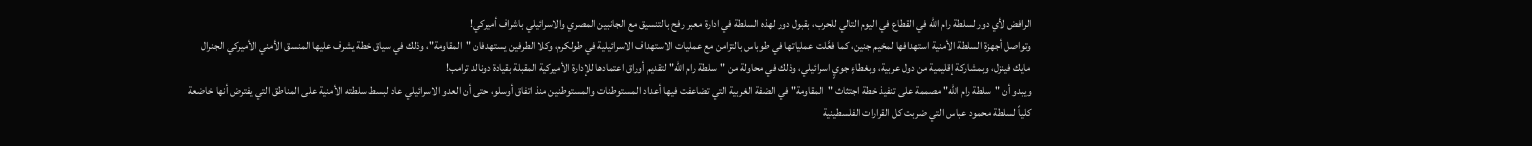الرافض لأي دور لسلطة رام الله في القطاع في اليوم التالي للحرب، بقبول دور لهذه السلطة في ادارة معبر رفح بالتنسيق مع الجانبين المصري والاسرائيلي باشراف أميركي!
وتواصل أجهزة السلطة الأمنية استهدافها لمخيم جنين، كما فعَّلت عملياتها في طوباس بالتزامن مع عمليات الاستهداف الاسرائيلية في طولكرم، وكلا الطرفين يستهدفان "المقاومة"، وذلك في سياق خطة يشرف عليها المنسق الأمني الأميركي الجنرال مايك فينزل، وبمشاركة إقليمية من دول عربية، وبغطاءٍ جويٍ اسرائيلي، وذلك في محاولة من "سلطة رام الله" لتقديم أوراق اعتمادها للإدارة الأميركية المقبلة بقيادة دونالد ترامب!
ويبدو أن "سلطة رام الله" مصممة على تنفيذ خطة اجتثاث "المقاومة" في الضفة الغربية التي تضاعفت فيها أعداد المستوطنات والمستوطنين منذ اتفاق أوسلو، حتى أن العدو الاسرائيلي عاد لبسط سلطته الأمنية على المناطق التي يفترض أنها خاضعة كلياً لسلطة محمود عباس التي ضربت كل القرارات الفلسطينية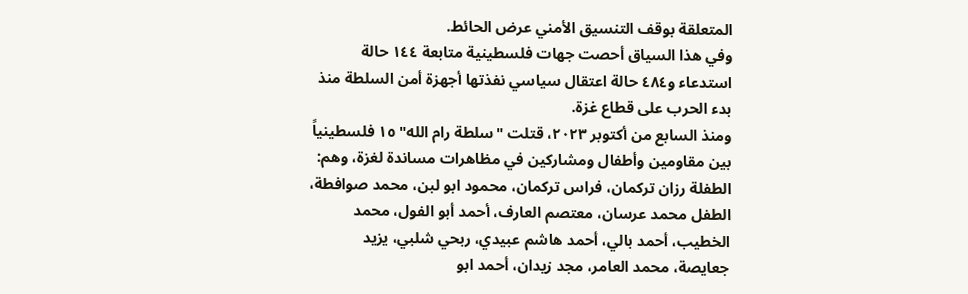المتعلقة بوقف التنسيق الأمني عرض الحائط.
وفي هذا السياق أحصت جهات فلسطينية متابعة ١٤٤ حالة استدعاء و٤٨٤ حالة اعتقال سياسي نفذتها أجهزة أمن السلطة منذ بدء الحرب على قطاع غزة.
ومنذ السابع من أكتوبر ٢٠٢٣، قتلت "سلطة رام الله" ١٥ فلسطينياً بين مقاومين وأطفال ومشاركين في مظاهرات مساندة لغزة، وهم: الطفلة رزان تركمان، فراس تركمان، محمود ابو لبن، محمد صوافطة، الطفل محمد عرسان، معتصم العارف، أحمد أبو الفول، محمد الخطيب، أحمد بالي، أحمد هاشم عبيدي، ربحي شلبي، يزيد جعايصة، محمد العامر، مجد زيدان، أحمد ابو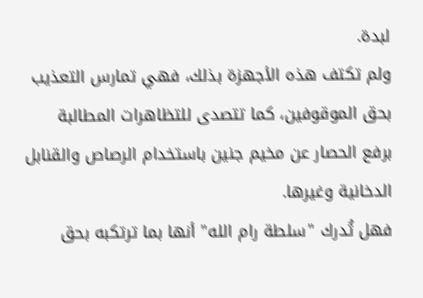لبدة.
ولم تكتف هذه الأجهزة بذلك، فهي تمارس التعذيب بحق الموقوفين، كما تتصدى للتظاهرات المطالبة برفع الحصار عن مخيم جنين باستخدام الرصاص والقنابل الدخانية وغيرها.
فهل تُدرك "سلطة رام الله" أنها بما ترتكبه بحق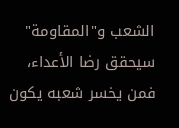الشعب و"المقاومة" سيحقق رضا الأعداء، فمن يخسر شعبه يكون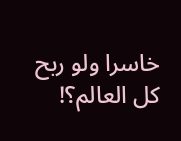خاسرا ولو ربح كل العالم؟!